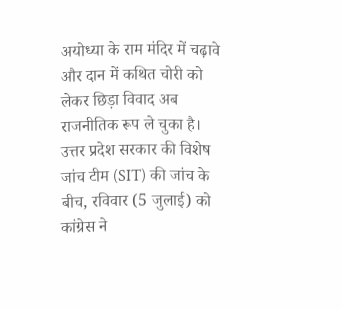अयोध्या के राम मंदिर में चढ़ावे और दान में कथित चोरी को लेकर छिड़ा विवाद अब राजनीतिक रूप ले चुका है। उत्तर प्रदेश सरकार की विशेष जांच टीम (SIT) की जांच के बीच, रविवार (5 जुलाई) को कांग्रेस ने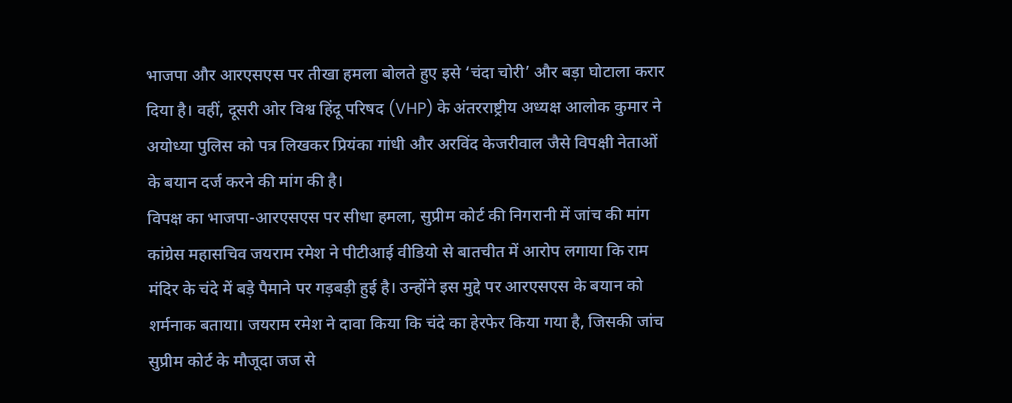भाजपा और आरएसएस पर तीखा हमला बोलते हुए इसे ‘चंदा चोरी’ और बड़ा घोटाला करार दिया है। वहीं, दूसरी ओर विश्व हिंदू परिषद (VHP) के अंतरराष्ट्रीय अध्यक्ष आलोक कुमार ने अयोध्या पुलिस को पत्र लिखकर प्रियंका गांधी और अरविंद केजरीवाल जैसे विपक्षी नेताओं के बयान दर्ज करने की मांग की है।
विपक्ष का भाजपा-आरएसएस पर सीधा हमला, सुप्रीम कोर्ट की निगरानी में जांच की मांग
कांग्रेस महासचिव जयराम रमेश ने पीटीआई वीडियो से बातचीत में आरोप लगाया कि राम मंदिर के चंदे में बड़े पैमाने पर गड़बड़ी हुई है। उन्होंने इस मुद्दे पर आरएसएस के बयान को शर्मनाक बताया। जयराम रमेश ने दावा किया कि चंदे का हेरफेर किया गया है, जिसकी जांच सुप्रीम कोर्ट के मौजूदा जज से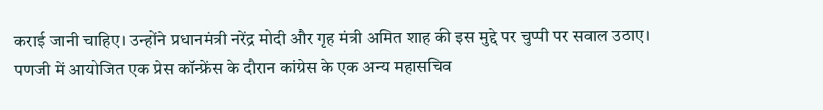कराई जानी चाहिए। उन्होंने प्रधानमंत्री नरेंद्र मोदी और गृह मंत्री अमित शाह की इस मुद्दे पर चुप्पी पर सवाल उठाए।
पणजी में आयोजित एक प्रेस कॉन्फ्रेंस के दौरान कांग्रेस के एक अन्य महासचिव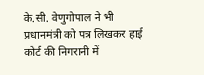के.सी. वेणुगोपाल ने भी प्रधानमंत्री को पत्र लिखकर हाई कोर्ट की निगरानी में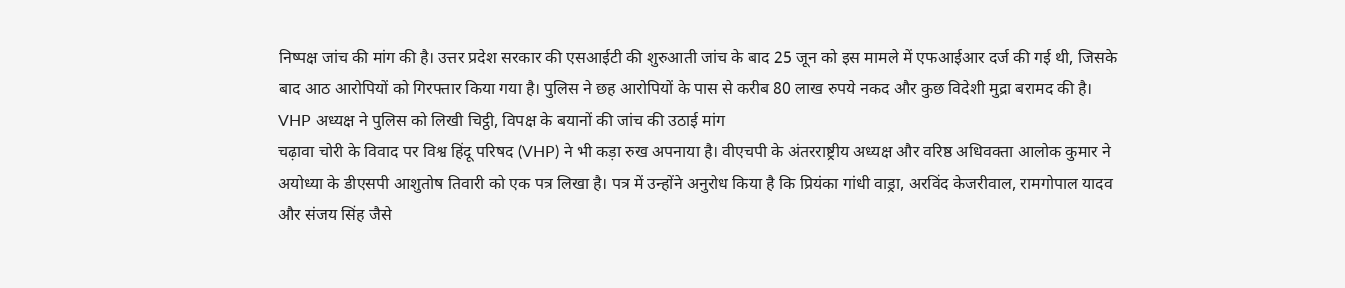निष्पक्ष जांच की मांग की है। उत्तर प्रदेश सरकार की एसआईटी की शुरुआती जांच के बाद 25 जून को इस मामले में एफआईआर दर्ज की गई थी, जिसके बाद आठ आरोपियों को गिरफ्तार किया गया है। पुलिस ने छह आरोपियों के पास से करीब 80 लाख रुपये नकद और कुछ विदेशी मुद्रा बरामद की है।
VHP अध्यक्ष ने पुलिस को लिखी चिट्ठी, विपक्ष के बयानों की जांच की उठाई मांग
चढ़ावा चोरी के विवाद पर विश्व हिंदू परिषद (VHP) ने भी कड़ा रुख अपनाया है। वीएचपी के अंतरराष्ट्रीय अध्यक्ष और वरिष्ठ अधिवक्ता आलोक कुमार ने अयोध्या के डीएसपी आशुतोष तिवारी को एक पत्र लिखा है। पत्र में उन्होंने अनुरोध किया है कि प्रियंका गांधी वाड्रा, अरविंद केजरीवाल, रामगोपाल यादव और संजय सिंह जैसे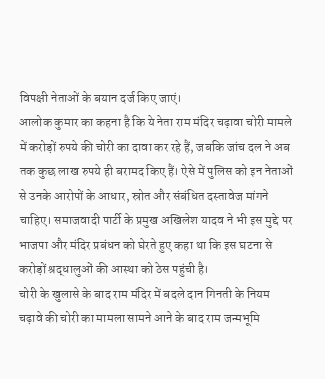विपक्षी नेताओं के बयान दर्ज किए जाएं।
आलोक कुमार का कहना है कि ये नेता राम मंदिर चढ़ावा चोरी मामले में करोड़ों रुपये की चोरी का दावा कर रहे हैं, जबकि जांच दल ने अब तक कुछ लाख रुपये ही बरामद किए हैं। ऐसे में पुलिस को इन नेताओं से उनके आरोपों के आधार, स्रोत और संबंधित दस्तावेज मांगने चाहिए। समाजवादी पार्टी के प्रमुख अखिलेश यादव ने भी इस मुद्दे पर भाजपा और मंदिर प्रबंधन को घेरते हुए कहा था कि इस घटना से करोड़ों श्रद्धालुओं की आस्था को ठेस पहुंची है।
चोरी के खुलासे के बाद राम मंदिर में बदले दान गिनती के नियम
चढ़ावे की चोरी का मामला सामने आने के बाद राम जन्मभूमि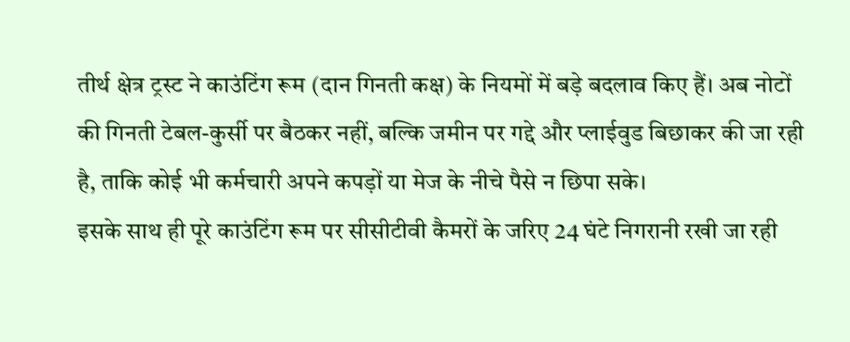तीर्थ क्षेत्र ट्रस्ट ने काउंटिंग रूम (दान गिनती कक्ष) के नियमों में बड़े बदलाव किए हैं। अब नोटों की गिनती टेबल-कुर्सी पर बैठकर नहीं, बल्कि जमीन पर गद्दे और प्लाईवुड बिछाकर की जा रही है, ताकि कोई भी कर्मचारी अपने कपड़ों या मेज के नीचे पैसे न छिपा सके।
इसके साथ ही पूरे काउंटिंग रूम पर सीसीटीवी कैमरों के जरिए 24 घंटे निगरानी रखी जा रही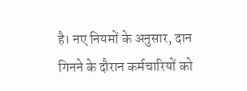है। नए नियमों के अनुसार, दान गिनने के दौरान कर्मचारियों को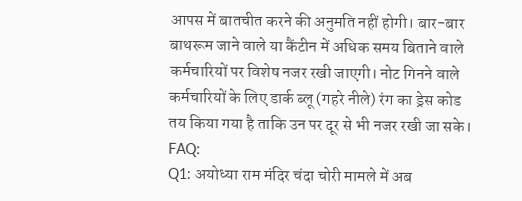आपस में बातचीत करने की अनुमति नहीं होगी। बार-बार बाथरूम जाने वाले या कैंटीन में अधिक समय बिताने वाले कर्मचारियों पर विशेष नजर रखी जाएगी। नोट गिनने वाले कर्मचारियों के लिए डार्क ब्लू (गहरे नीले) रंग का ड्रेस कोड तय किया गया है ताकि उन पर दूर से भी नजर रखी जा सके।
FAQ:
Q1: अयोध्या राम मंदिर चंदा चोरी मामले में अब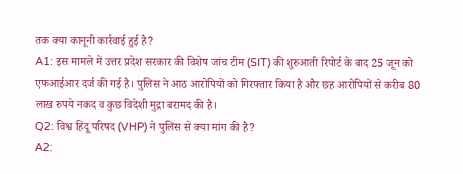तक क्या कानूनी कार्रवाई हुई है?
A1: इस मामले में उत्तर प्रदेश सरकार की विशेष जांच टीम (SIT) की शुरुआती रिपोर्ट के बाद 25 जून को एफआईआर दर्ज की गई है। पुलिस ने आठ आरोपियों को गिरफ्तार किया है और छह आरोपियों से करीब 80 लाख रुपये नकद व कुछ विदेशी मुद्रा बरामद की है।
Q2: विश्व हिंदू परिषद (VHP) ने पुलिस से क्या मांग की है?
A2: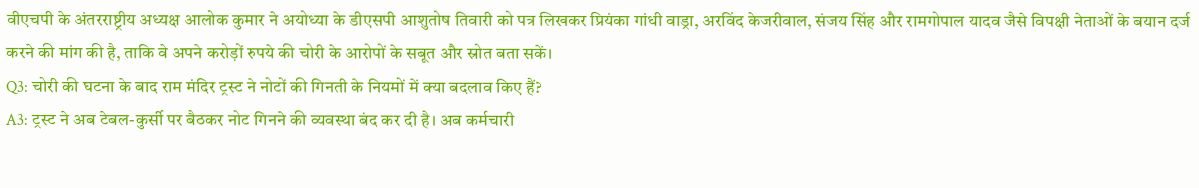वीएचपी के अंतरराष्ट्रीय अध्यक्ष आलोक कुमार ने अयोध्या के डीएसपी आशुतोष तिवारी को पत्र लिखकर प्रियंका गांधी वाड्रा, अरविंद केजरीवाल, संजय सिंह और रामगोपाल यादव जैसे विपक्षी नेताओं के बयान दर्ज करने की मांग की है, ताकि वे अपने करोड़ों रुपये की चोरी के आरोपों के सबूत और स्रोत बता सकें।
Q3: चोरी की घटना के बाद राम मंदिर ट्रस्ट ने नोटों की गिनती के नियमों में क्या बदलाव किए हैं?
A3: ट्रस्ट ने अब टेबल-कुर्सी पर बैठकर नोट गिनने की व्यवस्था बंद कर दी है। अब कर्मचारी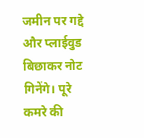जमीन पर गद्दे और प्लाईवुड बिछाकर नोट गिनेंगे। पूरे कमरे की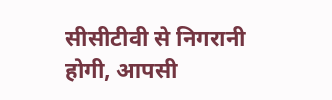सीसीटीवी से निगरानी होगी, आपसी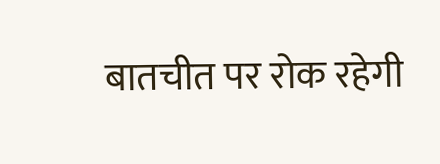बातचीत पर रोक रहेगी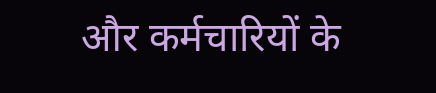और कर्मचारियों के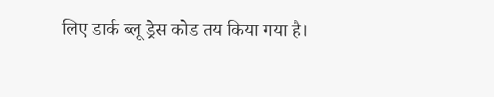लिए डार्क ब्लू ड्रेस कोड तय किया गया है।